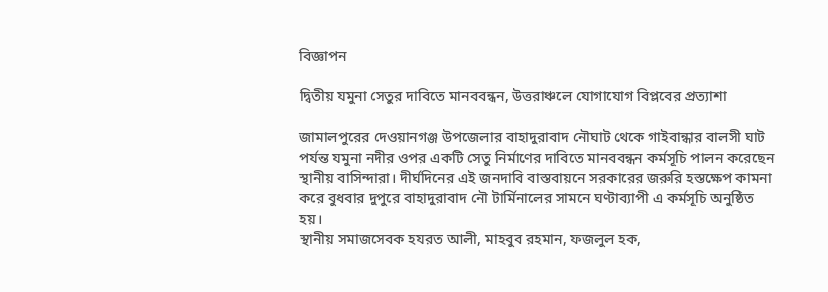বিজ্ঞাপন

দ্বিতীয় যমুনা সেতুর দাবিতে মানববন্ধন, উত্তরাঞ্চলে যোগাযোগ বিপ্লবের প্রত্যাশা

জামালপুরের দেওয়ানগঞ্জ উপজেলার বাহাদুরাবাদ নৌঘাট থেকে গাইবান্ধার বালসী ঘাট পর্যন্ত যমুনা নদীর ওপর একটি সেতু নির্মাণের দাবিতে মানববন্ধন কর্মসূচি পালন করেছেন স্থানীয় বাসিন্দারা। দীর্ঘদিনের এই জনদাবি বাস্তবায়নে সরকারের জরুরি হস্তক্ষেপ কামনা করে বুধবার দুপুরে বাহাদুরাবাদ নৌ টার্মিনালের সামনে ঘণ্টাব্যাপী এ কর্মসূচি অনুষ্ঠিত হয়।
স্থানীয় সমাজসেবক হযরত আলী, মাহবুব রহমান, ফজলুল হক,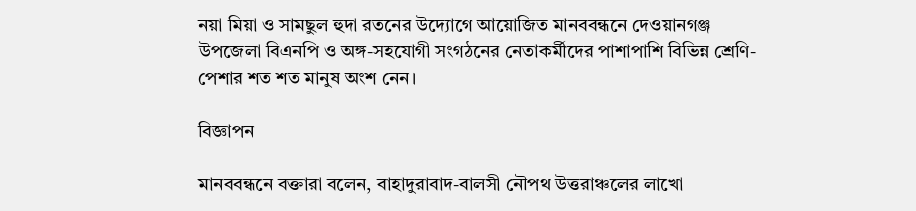নয়া মিয়া ও সামছুল হুদা রতনের উদ্যোগে আয়োজিত মানববন্ধনে দেওয়ানগঞ্জ উপজেলা বিএনপি ও অঙ্গ-সহযোগী সংগঠনের নেতাকর্মীদের পাশাপাশি বিভিন্ন শ্রেণি-পেশার শত শত মানুষ অংশ নেন।

বিজ্ঞাপন

মানববন্ধনে বক্তারা বলেন, বাহাদুরাবাদ-বালসী নৌপথ উত্তরাঞ্চলের লাখো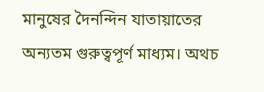মানুষের দৈনন্দিন যাতায়াতের অন্যতম গুরুত্বপূর্ণ মাধ্যম। অথচ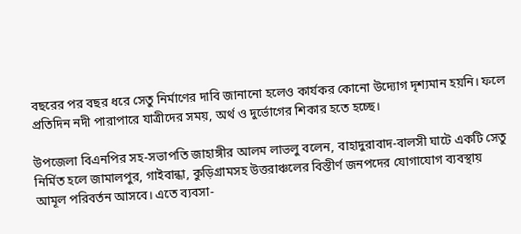বছরের পর বছর ধরে সেতু নির্মাণের দাবি জানানো হলেও কার্যকর কোনো উদ্যোগ দৃশ্যমান হয়নি। ফলে প্রতিদিন নদী পারাপারে যাত্রীদের সময়, অর্থ ও দুর্ভোগের শিকার হতে হচ্ছে।

উপজেলা বিএনপির সহ-সভাপতি জাহাঙ্গীর আলম লাভলু বলেন, বাহাদুরাবাদ-বালসী ঘাটে একটি সেতু নির্মিত হলে জামালপুর, গাইবান্ধা, কুড়িগ্রামসহ উত্তরাঞ্চলের বিস্তীর্ণ জনপদের যোগাযোগ ব্যবস্থায় আমূল পরিবর্তন আসবে। এতে ব্যবসা-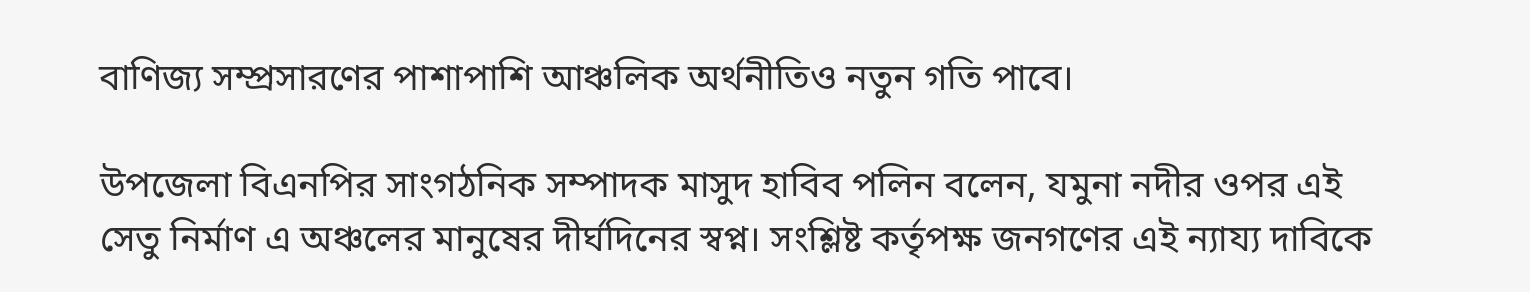বাণিজ্য সম্প্রসারণের পাশাপাশি আঞ্চলিক অর্থনীতিও নতুন গতি পাবে।

উপজেলা বিএনপির সাংগঠনিক সম্পাদক মাসুদ হাবিব পলিন বলেন, যমুনা নদীর ওপর এই সেতু নির্মাণ এ অঞ্চলের মানুষের দীর্ঘদিনের স্বপ্ন। সংশ্লিষ্ট কর্তৃপক্ষ জনগণের এই ন্যায্য দাবিকে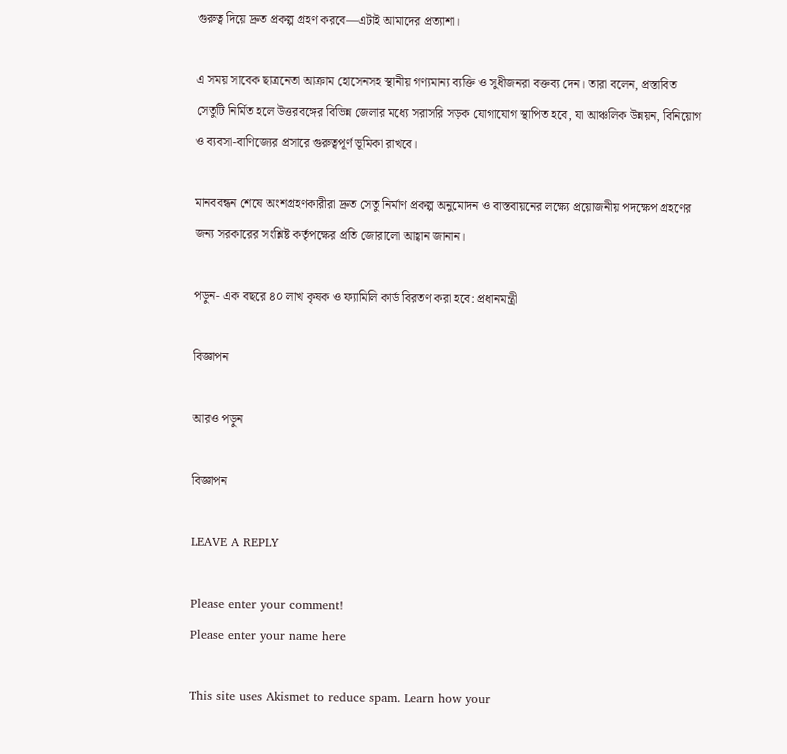গুরুত্ব দিয়ে দ্রুত প্রকল্প গ্রহণ করবে—এটাই আমাদের প্রত্যাশা।

এ সময় সাবেক ছাত্রনেতা আক্রাম হোসেনসহ স্থানীয় গণ্যমান্য ব্যক্তি ও সুধীজনরা বক্তব্য দেন। তারা বলেন, প্রস্তাবিত সেতুটি নির্মিত হলে উত্তরবঙ্গের বিভিন্ন জেলার মধ্যে সরাসরি সড়ক যোগাযোগ স্থাপিত হবে, যা আঞ্চলিক উন্নয়ন, বিনিয়োগ ও ব্যবসা-বাণিজ্যের প্রসারে গুরুত্বপূর্ণ ভূমিকা রাখবে।

মানববন্ধন শেষে অংশগ্রহণকারীরা দ্রুত সেতু নির্মাণ প্রকল্প অনুমোদন ও বাস্তবায়নের লক্ষ্যে প্রয়োজনীয় পদক্ষেপ গ্রহণের জন্য সরকারের সংশ্লিষ্ট কর্তৃপক্ষের প্রতি জোরালো আহ্বান জানান।

পড়ুন- এক বছরে ৪০ লাখ কৃষক ও ফ্যামিলি কার্ড বিরতণ করা হবে: প্রধানমন্ত্রী

বিজ্ঞাপন

আরও পড়ুন

বিজ্ঞাপন

LEAVE A REPLY

Please enter your comment!
Please enter your name here

This site uses Akismet to reduce spam. Learn how your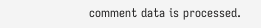comment data is processed.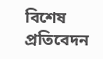বিশেষ প্রতিবেদন